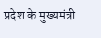प्रदेश के मुख्यमंत्री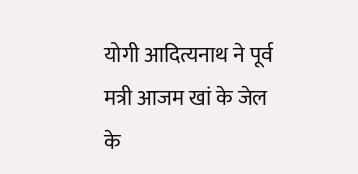योगी आदित्यनाथ ने पूर्व मत्री आजम खां के जेल के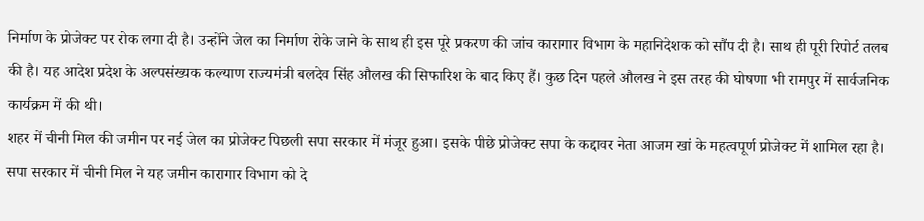निर्माण के प्रोजेक्ट पर रोक लगा दी है। उन्होंने जेल का निर्माण रोके जाने के साथ ही इस पूरे प्रकरण की जांच कारागार विभाग के महानिदेशक को सौंप दी है। साथ ही पूरी रिपोर्ट तलब की है। यह आदेश प्रदेश के अल्पसंख्यक कल्याण राज्यमंत्री बलदेव सिंह औलख की सिफारिश के बाद किए हैं। कुछ दिन पहले औलख ने इस तरह की घोषणा भी रामपुर में सार्वजनिक कार्यक्रम में की थी।
शहर में चीनी मिल की जमीन पर नई जेल का प्रोजेक्ट पिछली सपा सरकार में मंजूर हुआ। इसके पीछे प्रोजेक्ट सपा के कद्दावर नेता आजम खां के महत्वपूर्ण प्रोजेक्ट में शामिल रहा है। सपा सरकार में चीनी मिल ने यह जमीन कारागार विभाग को दे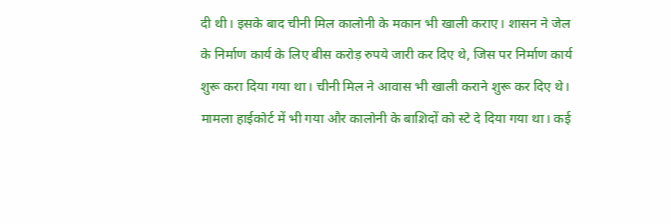दी थी। इसके बाद चीनी मिल कालोनी के मकान भी खाली कराए। शासन ने जेल के निर्माण कार्य के लिए बीस करोड़ रुपये जारी कर दिए थे, जिस पर निर्माण कार्य शुरू करा दिया गया था। चीनी मिल ने आवास भी खाली कराने शुरू कर दिए थे। मामला हाईकोर्ट में भी गया और कालोनी के बाश़िदों को स्टे दे दिया गया था। कई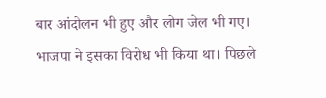बार आंदोलन भी हुए और लोग जेल भी गए।
भाजपा ने इसका विरोध भी किया था। पिछले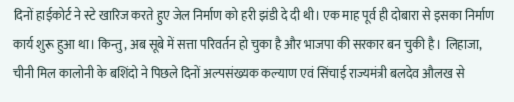दिनों हाईकोर्ट ने स्टे खारिज करते हुए जेल निर्माण को हरी झंडी दे दी थी। एक माह पूर्व ही दोबारा से इसका निर्माण कार्य शुरू हुआ था। किन्तु, अब सूबे में सत्ता परिवर्तन हो चुका है और भाजपा की सरकार बन चुकी है। लिहाजा, चीनी मिल कालोनी के बशिंदो ने पिछले दिनों अल्पसंख्यक कल्याण एवं सिंचाई राज्यमंत्री बलदेव औलख से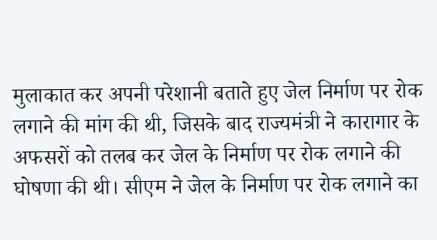मुलाकात कर अपनी परेशानी बताते हुए जेल निर्माण पर रोक लगाने की मांग की थी, जिसके बाद राज्यमंत्री ने कारागार के अफसरों को तलब कर जेल के निर्माण पर रोक लगाने की घोषणा की थी। सीएम ने जेल के निर्माण पर रोक लगाने का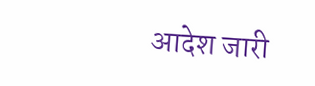आदेश जारी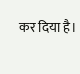कर दिया है।